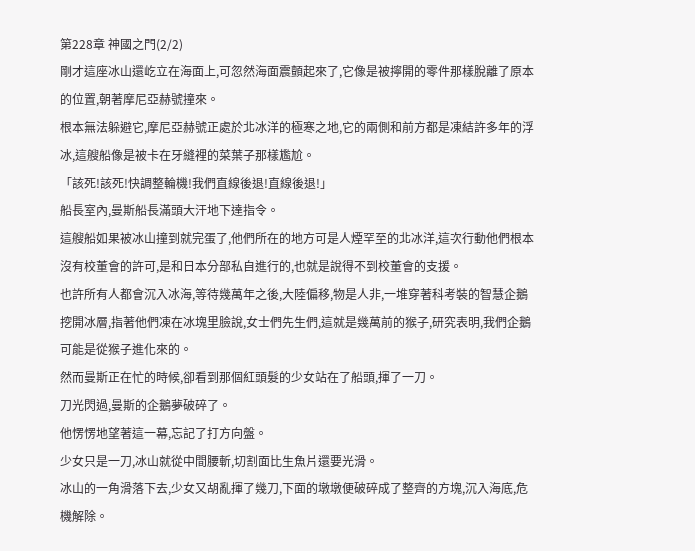第228章 神國之門(2/2)
剛才這座冰山還屹立在海面上,可忽然海面震顫起來了,它像是被擰開的零件那樣脫離了原本的位置,朝著摩尼亞赫號撞來。
根本無法躲避它,摩尼亞赫號正處於北冰洋的極寒之地,它的兩側和前方都是凍結許多年的浮冰,這艘船像是被卡在牙縫裡的菜葉子那樣尷尬。
「該死!該死!快調整輪機!我們直線後退!直線後退!」
船長室內,曼斯船長滿頭大汗地下達指令。
這艘船如果被冰山撞到就完蛋了,他們所在的地方可是人煙罕至的北冰洋,這次行動他們根本沒有校董會的許可,是和日本分部私自進行的,也就是說得不到校董會的支援。
也許所有人都會沉入冰海,等待幾萬年之後,大陸偏移,物是人非,一堆穿著科考裝的智慧企鵝挖開冰層,指著他們凍在冰塊里臉說,女士們先生們,這就是幾萬前的猴子,研究表明,我們企鵝可能是從猴子進化來的。
然而曼斯正在忙的時候,卻看到那個紅頭髮的少女站在了船頭,揮了一刀。
刀光閃過,曼斯的企鵝夢破碎了。
他愣愣地望著這一幕,忘記了打方向盤。
少女只是一刀,冰山就從中間腰斬,切割面比生魚片還要光滑。
冰山的一角滑落下去,少女又胡亂揮了幾刀,下面的墩墩便破碎成了整齊的方塊,沉入海底,危機解除。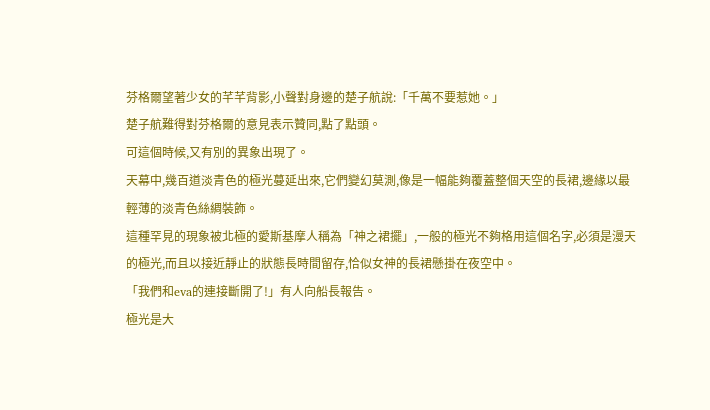芬格爾望著少女的芊芊背影,小聲對身邊的楚子航說:「千萬不要惹她。」
楚子航難得對芬格爾的意見表示贊同,點了點頭。
可這個時候,又有別的異象出現了。
天幕中,幾百道淡青色的極光蔓延出來,它們變幻莫測,像是一幅能夠覆蓋整個天空的長裙,邊緣以最輕薄的淡青色絲綢裝飾。
這種罕見的現象被北極的愛斯基摩人稱為「神之裙擺」,一般的極光不夠格用這個名字,必須是漫天的極光,而且以接近靜止的狀態長時間留存,恰似女神的長裙懸掛在夜空中。
「我們和eva的連接斷開了!」有人向船長報告。
極光是大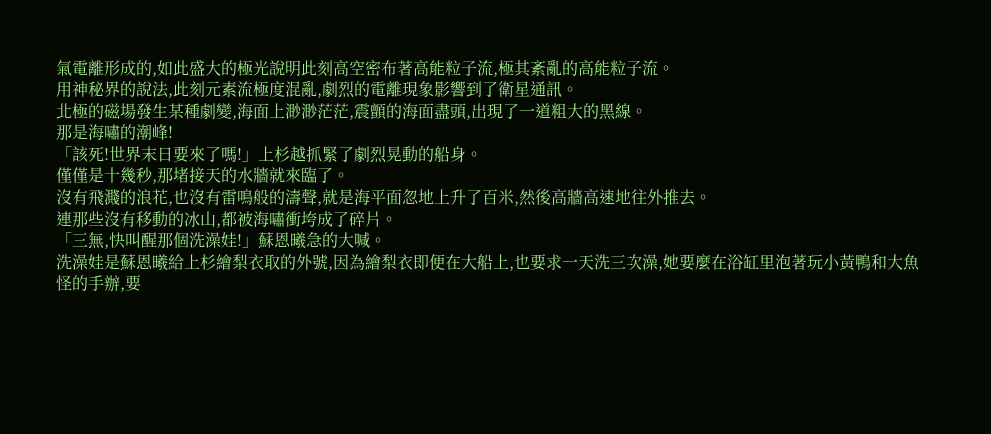氣電離形成的,如此盛大的極光說明此刻高空密布著高能粒子流,極其紊亂的高能粒子流。
用神秘界的說法,此刻元素流極度混亂,劇烈的電離現象影響到了衛星通訊。
北極的磁場發生某種劇變,海面上渺渺茫茫,震顫的海面盡頭,出現了一道粗大的黑線。
那是海嘯的潮峰!
「該死!世界末日要來了嗎!」上杉越抓緊了劇烈晃動的船身。
僅僅是十幾秒,那堵接天的水牆就來臨了。
沒有飛濺的浪花,也沒有雷鳴般的濤聲,就是海平面忽地上升了百米,然後高牆高速地往外推去。
連那些沒有移動的冰山,都被海嘯衝垮成了碎片。
「三無,快叫醒那個洗澡娃!」蘇恩曦急的大喊。
洗澡娃是蘇恩曦給上杉繪梨衣取的外號,因為繪梨衣即便在大船上,也要求一天洗三次澡,她要麼在浴缸里泡著玩小黃鴨和大魚怪的手辦,要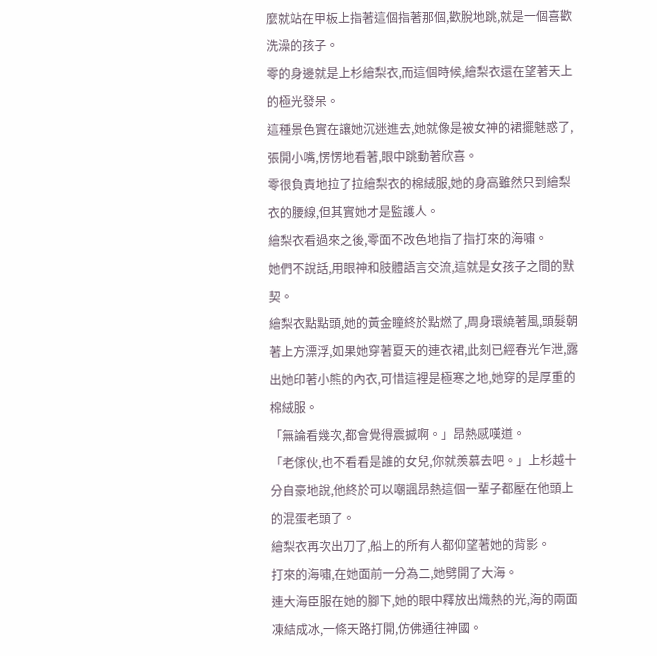麼就站在甲板上指著這個指著那個,歡脫地跳,就是一個喜歡洗澡的孩子。
零的身邊就是上杉繪梨衣,而這個時候,繪梨衣還在望著天上的極光發呆。
這種景色實在讓她沉迷進去,她就像是被女神的裙擺魅惑了,張開小嘴,愣愣地看著,眼中跳動著欣喜。
零很負責地拉了拉繪梨衣的棉絨服,她的身高雖然只到繪梨衣的腰線,但其實她才是監護人。
繪梨衣看過來之後,零面不改色地指了指打來的海嘯。
她們不說話,用眼神和肢體語言交流,這就是女孩子之間的默契。
繪梨衣點點頭,她的黃金瞳終於點燃了,周身環繞著風,頭髮朝著上方漂浮,如果她穿著夏天的連衣裙,此刻已經春光乍泄,露出她印著小熊的內衣,可惜這裡是極寒之地,她穿的是厚重的棉絨服。
「無論看幾次,都會覺得震撼啊。」昂熱感嘆道。
「老傢伙,也不看看是誰的女兒,你就羨慕去吧。」上杉越十分自豪地說,他終於可以嘲諷昂熱這個一輩子都壓在他頭上的混蛋老頭了。
繪梨衣再次出刀了,船上的所有人都仰望著她的背影。
打來的海嘯,在她面前一分為二,她劈開了大海。
連大海臣服在她的腳下,她的眼中釋放出熾熱的光,海的兩面凍結成冰,一條天路打開,仿佛通往神國。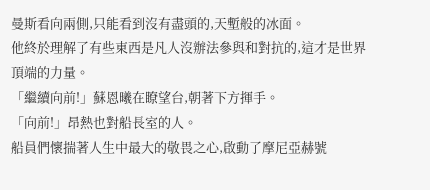曼斯看向兩側,只能看到沒有盡頭的,天塹般的冰面。
他終於理解了有些東西是凡人沒辦法參與和對抗的,這才是世界頂端的力量。
「繼續向前!」蘇恩曦在瞭望台,朝著下方揮手。
「向前!」昂熱也對船長室的人。
船員們懷揣著人生中最大的敬畏之心,啟動了摩尼亞赫號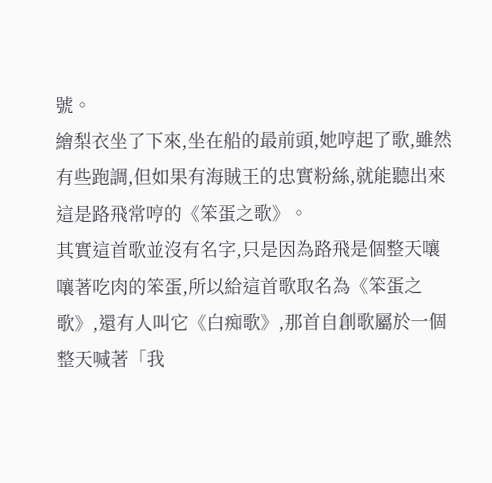號。
繪梨衣坐了下來,坐在船的最前頭,她哼起了歌,雖然有些跑調,但如果有海賊王的忠實粉絲,就能聽出來這是路飛常哼的《笨蛋之歌》。
其實這首歌並沒有名字,只是因為路飛是個整天嚷嚷著吃肉的笨蛋,所以給這首歌取名為《笨蛋之歌》,還有人叫它《白痴歌》,那首自創歌屬於一個整天喊著「我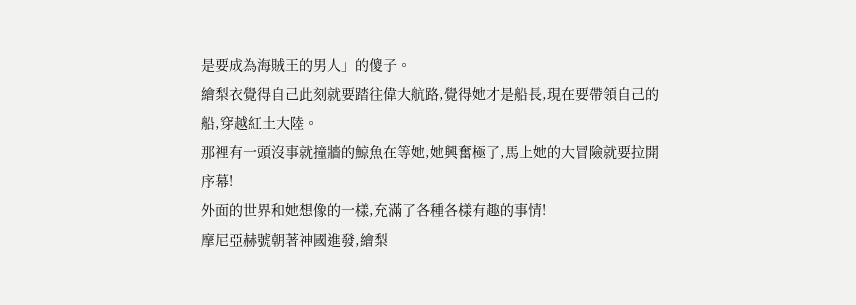是要成為海賊王的男人」的傻子。
繪梨衣覺得自己此刻就要踏往偉大航路,覺得她才是船長,現在要帶領自己的船,穿越紅土大陸。
那裡有一頭沒事就撞牆的鯨魚在等她,她興奮極了,馬上她的大冒險就要拉開序幕!
外面的世界和她想像的一樣,充滿了各種各樣有趣的事情!
摩尼亞赫號朝著神國進發,繪梨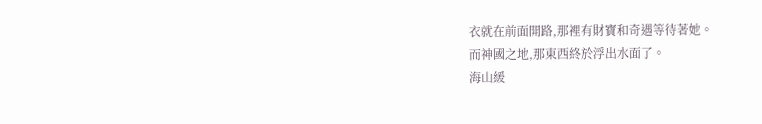衣就在前面開路,那裡有財寶和奇遇等待著她。
而神國之地,那東西終於浮出水面了。
海山緩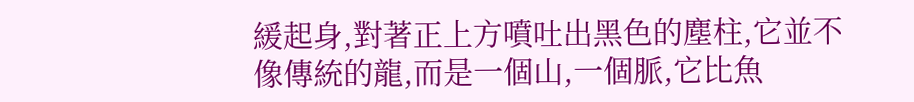緩起身,對著正上方噴吐出黑色的塵柱,它並不像傳統的龍,而是一個山,一個脈,它比魚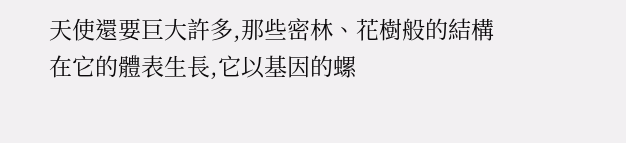天使還要巨大許多,那些密林、花樹般的結構在它的體表生長,它以基因的螺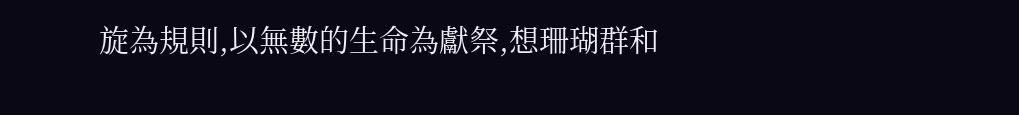旋為規則,以無數的生命為獻祭,想珊瑚群和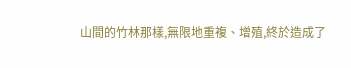山間的竹林那樣,無限地重複、增殖,終於造成了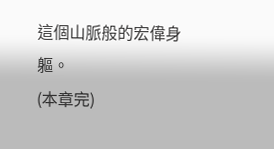這個山脈般的宏偉身軀。
(本章完)